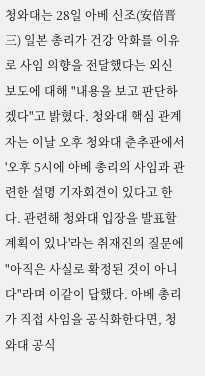청와대는 28일 아베 신조(安倍晋三) 일본 총리가 건강 악화를 이유로 사임 의향을 전달했다는 외신 보도에 대해 "내용을 보고 판단하겠다"고 밝혔다. 청와대 핵심 관계자는 이날 오후 청와대 춘추관에서 '오후 5시에 아베 총리의 사임과 관련한 설명 기자회견이 있다고 한다. 관련해 청와대 입장을 발표할 계획이 있나'라는 취재진의 질문에 "아직은 사실로 확정된 것이 아니다"라며 이같이 답했다. 아베 총리가 직접 사임을 공식화한다면, 청와대 공식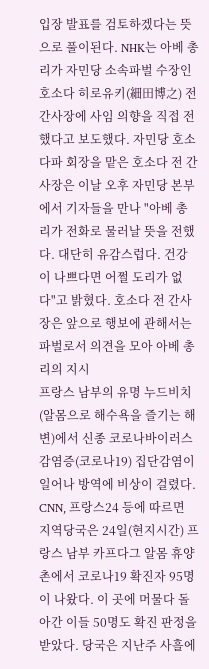입장 발표를 검토하겠다는 뜻으로 풀이된다. NHK는 아베 총리가 자민당 소속파벌 수장인 호소다 히로유키(細田博之) 전 간사장에 사임 의향을 직접 전했다고 보도했다. 자민당 호소다파 회장을 맡은 호소다 전 간사장은 이날 오후 자민당 본부에서 기자들을 만나 "아베 총리가 전화로 물러날 뜻을 전했다. 대단히 유감스럽다. 건강이 나쁘다면 어쩔 도리가 없다"고 밝혔다. 호소다 전 간사장은 앞으로 행보에 관해서는 파벌로서 의견을 모아 아베 총리의 지시
프랑스 남부의 유명 누드비치(알몸으로 해수욕을 즐기는 해변)에서 신종 코로나바이러스 감염증(코로나19) 집단감염이 일어나 방역에 비상이 걸렸다. CNN, 프랑스24 등에 따르면 지역당국은 24일(현지시간) 프랑스 남부 카프다그 알몸 휴양촌에서 코로나19 확진자 95명이 나왔다. 이 곳에 머물다 돌아간 이들 50명도 확진 판정을 받았다. 당국은 지난주 사흘에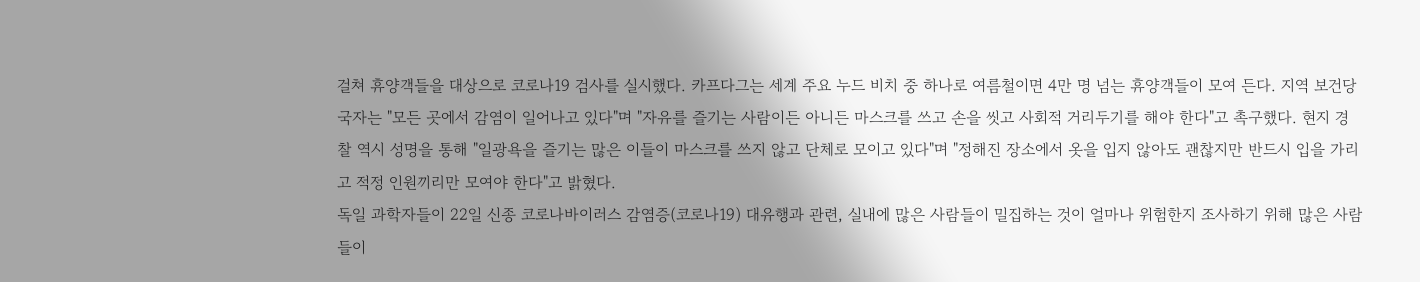걸쳐 휴양객들을 대상으로 코로나19 검사를 실시했다. 카프다그는 세계 주요 누드 비치 중 하나로 여름철이면 4만 명 넘는 휴양객들이 모여 든다. 지역 보건당국자는 "모든 곳에서 감염이 일어나고 있다"며 "자유를 즐기는 사람이든 아니든 마스크를 쓰고 손을 씻고 사회적 거리두기를 해야 한다"고 촉구했다. 현지 경찰 역시 성명을 통해 "일광욕을 즐기는 많은 이들이 마스크를 쓰지 않고 단체로 모이고 있다"며 "정해진 장소에서 옷을 입지 않아도 괜찮지만 반드시 입을 가리고 적정 인원끼리만 모여야 한다"고 밝혔다.
독일 과학자들이 22일 신종 코로나바이러스 감염증(코로나19) 대유행과 관련, 실내에 많은 사람들이 밀집하는 것이 얼마나 위험한지 조사하기 위해 많은 사람들이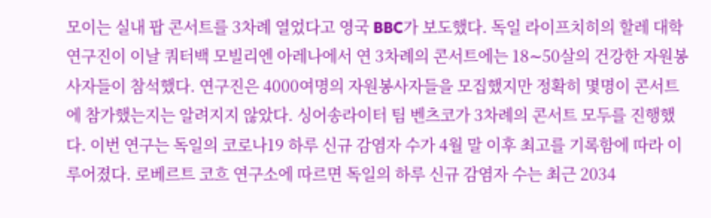모이는 실내 팝 콘서트를 3차례 열었다고 영국 BBC가 보도했다. 독일 라이프치히의 할레 대학 연구진이 이날 쿼터백 모빌리엔 아레나에서 연 3차례의 콘서트에는 18∼50살의 건강한 자원봉사자들이 참석했다. 연구진은 4000여명의 자원봉사자들을 모집했지만 정확히 몇명이 콘서트에 참가했는지는 알려지지 않았다. 싱어송라이터 팀 벤츠코가 3차례의 콘서트 모두를 진행했다. 이번 연구는 독일의 코로나19 하루 신규 감염자 수가 4월 말 이후 최고를 기록함에 따라 이루어졌다. 로베르트 코흐 연구소에 따르면 독일의 하루 신규 감염자 수는 최근 2034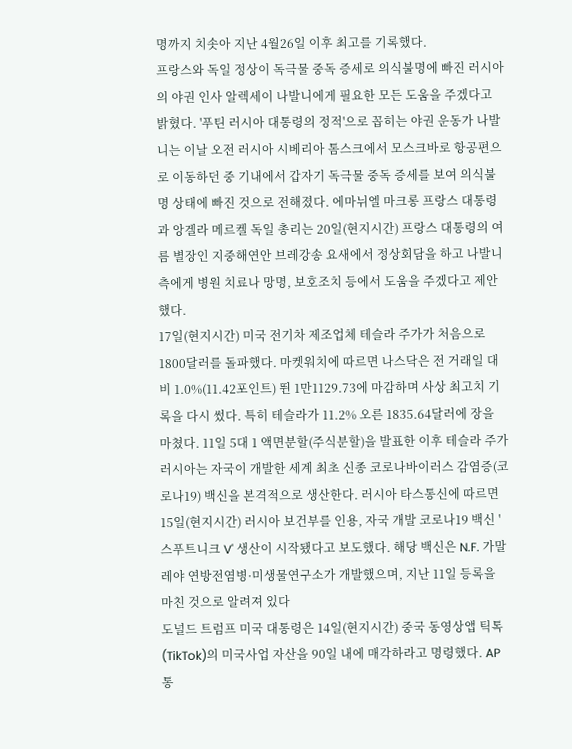명까지 치솟아 지난 4월26일 이후 최고를 기록했다.
프랑스와 독일 정상이 독극물 중독 증세로 의식불명에 빠진 러시아의 야권 인사 알렉세이 나발니에게 필요한 모든 도움을 주겠다고 밝혔다. '푸틴 러시아 대통령의 정적'으로 꼽히는 야권 운동가 나발니는 이날 오전 러시아 시베리아 톰스크에서 모스크바로 항공편으로 이동하던 중 기내에서 갑자기 독극물 중독 증세를 보여 의식불명 상태에 빠진 것으로 전해졌다. 에마뉘엘 마크롱 프랑스 대통령과 앙겔라 메르켈 독일 총리는 20일(현지시간) 프랑스 대통령의 여름 별장인 지중해연안 브레강송 요새에서 정상회담을 하고 나발니 측에게 병원 치료나 망명, 보호조치 등에서 도움을 주겠다고 제안했다.
17일(현지시간) 미국 전기차 제조업체 테슬라 주가가 처음으로 1800달러를 돌파했다. 마켓워치에 따르면 나스닥은 전 거래일 대비 1.0%(11.42포인트) 뛴 1만1129.73에 마감하며 사상 최고치 기록을 다시 썼다. 특히 테슬라가 11.2% 오른 1835.64달러에 장을 마쳤다. 11일 5대 1 액면분할(주식분할)을 발표한 이후 테슬라 주가
러시아는 자국이 개발한 세계 최초 신종 코로나바이러스 감염증(코로나19) 백신을 본격적으로 생산한다. 러시아 타스통신에 따르면 15일(현지시간) 러시아 보건부를 인용, 자국 개발 코로나19 백신 '스푸트니크 V' 생산이 시작됐다고 보도했다. 해당 백신은 N.F. 가말레야 연방전염병·미생물연구소가 개발했으며, 지난 11일 등록을 마친 것으로 알려져 있다
도널드 트럼프 미국 대통령은 14일(현지시간) 중국 동영상앱 틱톡(TikTok)의 미국사업 자산을 90일 내에 매각하라고 명령했다. AP 통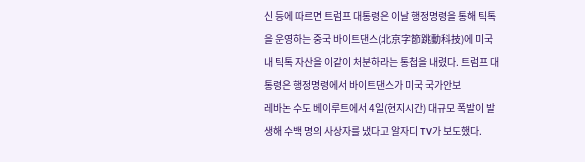신 등에 따르면 트럼프 대통령은 이날 행정명령을 통해 틱톡을 운영하는 중국 바이트댄스(北京字節跳動科技)에 미국 내 틱톡 자산을 이같이 처분하라는 통첩을 내렸다. 트럼프 대통령은 행정명령에서 바이트댄스가 미국 국가안보
레바논 수도 베이루트에서 4일(현지시간) 대규모 폭발이 발생해 수백 명의 사상자를 냈다고 알자디 TV가 보도했다.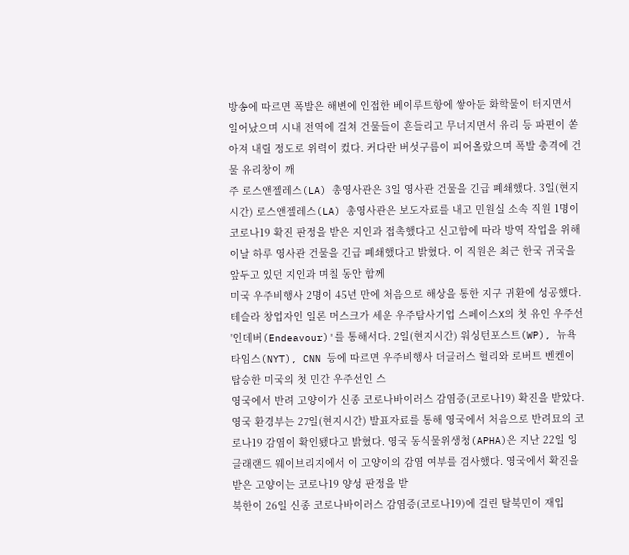방송에 따르면 폭발은 해변에 인접한 베이루트항에 쌓아둔 화학물이 터지면서 일어났으며 시내 전역에 걸쳐 건물들이 흔들리고 무너지면서 유리 등 파편이 쏟아져 내릴 정도로 위력이 컸다. 커다란 버섯구름이 피어올랐으며 폭발 충격에 건물 유리창이 깨
주 로스앤젤레스(LA) 총영사관은 3일 영사관 건물을 긴급 폐쇄했다. 3일(현지시간) 로스앤젤레스(LA) 총영사관은 보도자료를 내고 민원실 소속 직원 1명이 코로나19 확진 판정을 받은 지인과 접촉했다고 신고함에 따라 방역 작업을 위해 이날 하루 영사관 건물을 긴급 폐쇄했다고 밝혔다. 이 직원은 최근 한국 귀국을 앞두고 있던 지인과 며칠 동안 함께
미국 우주비행사 2명이 45년 만에 처음으로 해상을 통한 지구 귀환에 성공했다. 테슬라 창업자인 일론 머스크가 세운 우주탐사기업 스페이스X의 첫 유인 우주선 '인데버(Endeavour)'를 통해서다. 2일(현지시간) 워싱턴포스트(WP), 뉴욕타임스(NYT), CNN 등에 따르면 우주비행사 더글러스 헐리와 로버트 벤켄이 탑승한 미국의 첫 민간 우주선인 스
영국에서 반려 고양이가 신종 코로나바이러스 감염증(코로나19) 확진을 받았다. 영국 환경부는 27일(현지시간) 발표자료를 통해 영국에서 처음으로 반려묘의 코로나19 감염이 확인됐다고 밝혔다. 영국 동식물위생청(APHA)은 지난 22일 잉글래랜드 웨이브리지에서 이 고양이의 감염 여부를 검사했다. 영국에서 확진을 받은 고양이는 코로나19 양성 판정을 받
북한이 26일 신종 코로나바이러스 감염증(코로나19)에 걸린 탈북민이 재입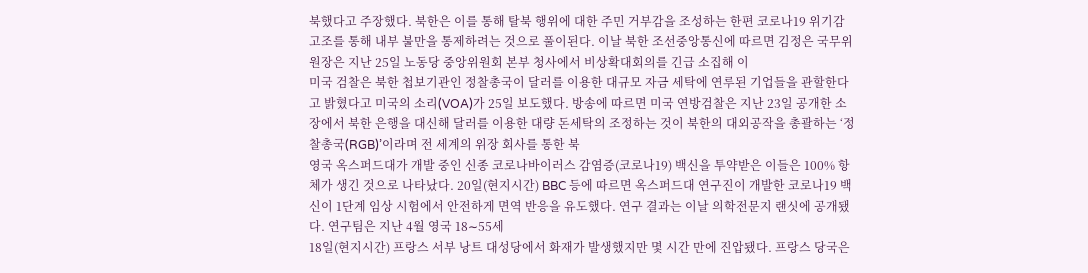북했다고 주장했다. 북한은 이를 통해 탈북 행위에 대한 주민 거부감을 조성하는 한편 코로나19 위기감 고조를 통해 내부 불만을 통제하려는 것으로 풀이된다. 이날 북한 조선중앙통신에 따르면 김정은 국무위원장은 지난 25일 노동당 중앙위원회 본부 청사에서 비상확대회의를 긴급 소집해 이
미국 검찰은 북한 첩보기관인 정찰총국이 달러를 이용한 대규모 자금 세탁에 연루된 기업들을 관할한다고 밝혔다고 미국의 소리(VOA)가 25일 보도했다. 방송에 따르면 미국 연방검찰은 지난 23일 공개한 소장에서 북한 은행을 대신해 달러를 이용한 대량 돈세탁의 조정하는 것이 북한의 대외공작을 총괄하는 ‘정찰총국(RGB)’이라며 전 세계의 위장 회사를 통한 북
영국 옥스퍼드대가 개발 중인 신종 코로나바이러스 감염증(코로나19) 백신을 투약받은 이들은 100% 항체가 생긴 것으로 나타났다. 20일(현지시간) BBC 등에 따르면 옥스퍼드대 연구진이 개발한 코로나19 백신이 1단계 임상 시험에서 안전하게 면역 반응을 유도했다. 연구 결과는 이날 의학전문지 랜싯에 공개됐다. 연구팀은 지난 4월 영국 18∼55세
18일(현지시간) 프랑스 서부 낭트 대성당에서 화재가 발생했지만 몇 시간 만에 진압됐다. 프랑스 당국은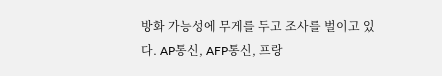방화 가능성에 무게를 두고 조사를 벌이고 있다. AP통신, AFP통신, 프랑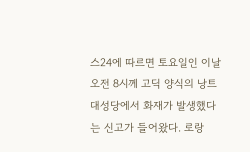스24에 따르면 토요일인 이날 오전 8시께 고딕 양식의 낭트 대성당에서 화재가 발생했다는 신고가 들어왔다. 로랑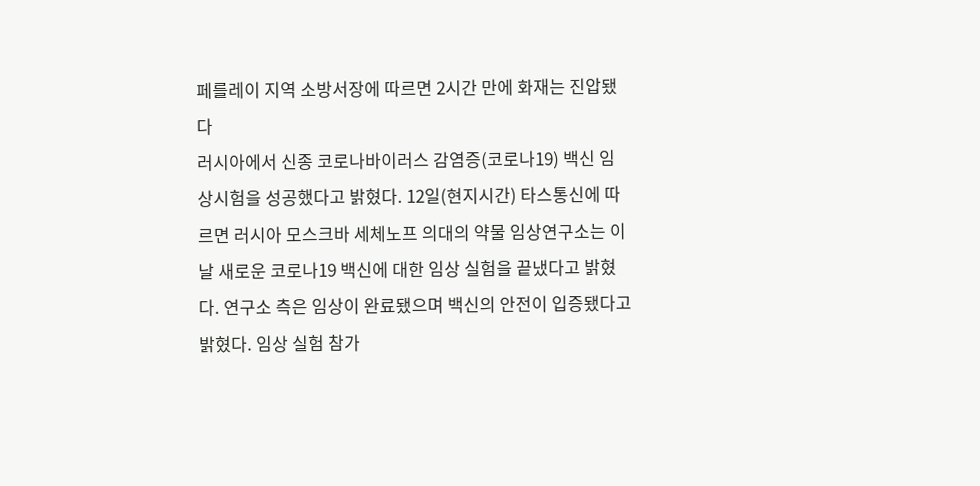페를레이 지역 소방서장에 따르면 2시간 만에 화재는 진압됐다
러시아에서 신종 코로나바이러스 감염증(코로나19) 백신 임상시험을 성공했다고 밝혔다. 12일(현지시간) 타스통신에 따르면 러시아 모스크바 세체노프 의대의 약물 임상연구소는 이날 새로운 코로나19 백신에 대한 임상 실험을 끝냈다고 밝혔다. 연구소 측은 임상이 완료됐으며 백신의 안전이 입증됐다고 밝혔다. 임상 실험 참가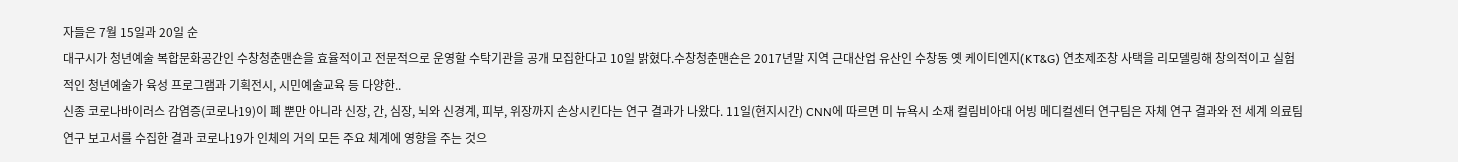자들은 7월 15일과 20일 순
대구시가 청년예술 복합문화공간인 수창청춘맨숀을 효율적이고 전문적으로 운영할 수탁기관을 공개 모집한다고 10일 밝혔다.수창청춘맨숀은 2017년말 지역 근대산업 유산인 수창동 옛 케이티엔지(KT&G) 연초제조창 사택을 리모델링해 창의적이고 실험적인 청년예술가 육성 프로그램과 기획전시, 시민예술교육 등 다양한..
신종 코로나바이러스 감염증(코로나19)이 폐 뿐만 아니라 신장, 간, 심장, 뇌와 신경계, 피부, 위장까지 손상시킨다는 연구 결과가 나왔다. 11일(현지시간) CNN에 따르면 미 뉴욕시 소재 컬림비아대 어빙 메디컬센터 연구팀은 자체 연구 결과와 전 세계 의료팀 연구 보고서를 수집한 결과 코로나19가 인체의 거의 모든 주요 체계에 영향을 주는 것으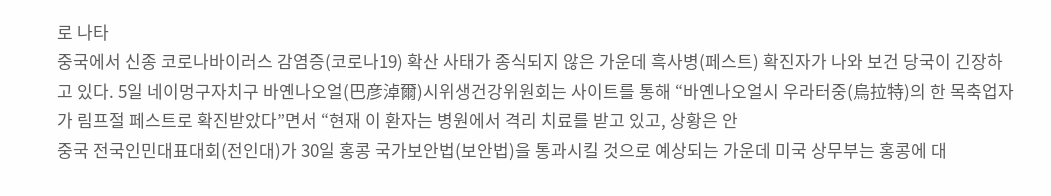로 나타
중국에서 신종 코로나바이러스 감염증(코로나19) 확산 사태가 종식되지 않은 가운데 흑사병(페스트) 확진자가 나와 보건 당국이 긴장하고 있다. 5일 네이멍구자치구 바옌나오얼(巴彦淖爾)시위생건강위원회는 사이트를 통해 “바옌나오얼시 우라터중(烏拉特)의 한 목축업자가 림프절 페스트로 확진받았다”면서 “현재 이 환자는 병원에서 격리 치료를 받고 있고, 상황은 안
중국 전국인민대표대회(전인대)가 30일 홍콩 국가보안법(보안법)을 통과시킬 것으로 예상되는 가운데 미국 상무부는 홍콩에 대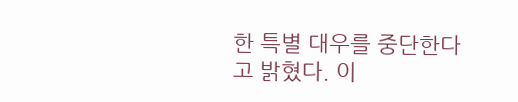한 특별 대우를 중단한다고 밝혔다. 이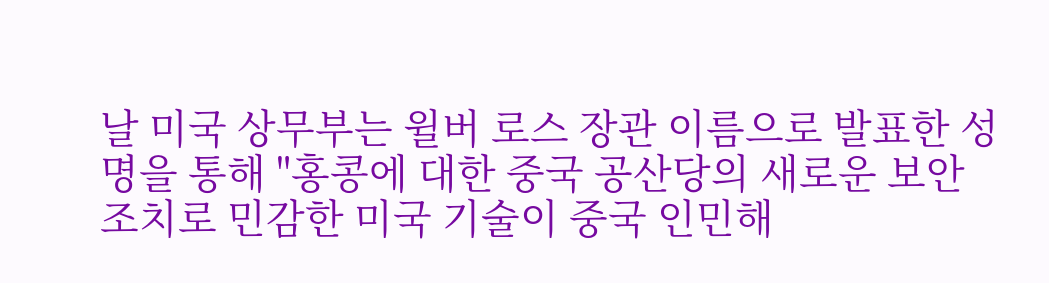날 미국 상무부는 윌버 로스 장관 이름으로 발표한 성명을 통해 "홍콩에 대한 중국 공산당의 새로운 보안 조치로 민감한 미국 기술이 중국 인민해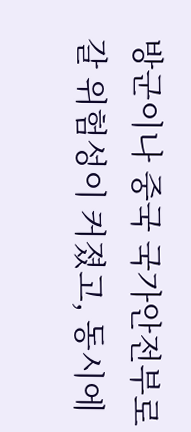방군이나 중국 국가안전부로 갈 위험성이 커졌고, 동시에